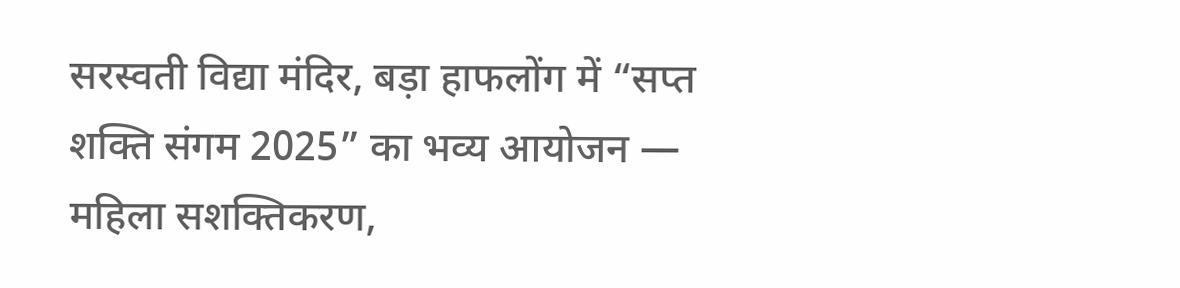सरस्वती विद्या मंदिर, बड़ा हाफलोंग में “सप्त शक्ति संगम 2025” का भव्य आयोजन — महिला सशक्तिकरण,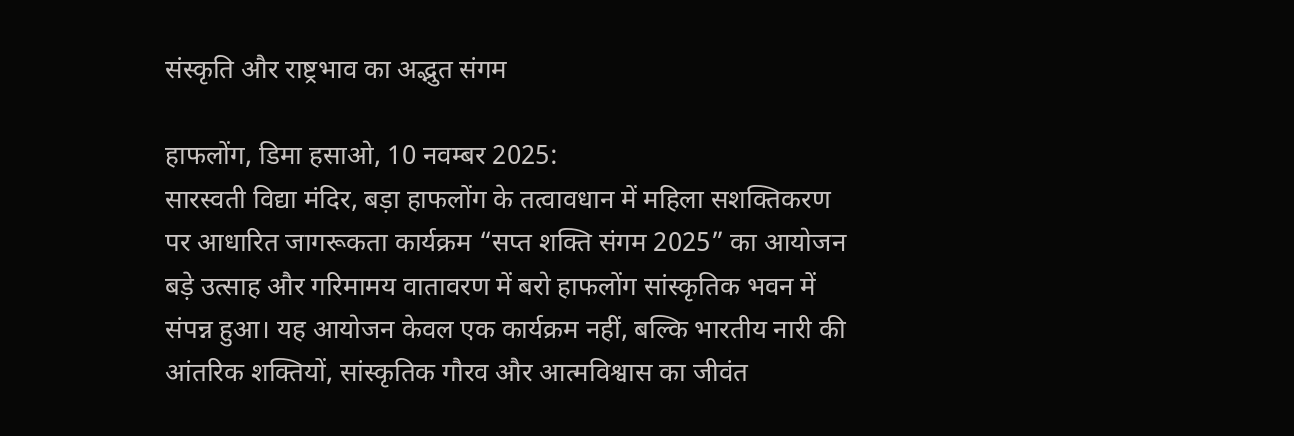संस्कृति और राष्ट्रभाव का अद्भुत संगम

हाफलोंग, डिमा हसाओ, 10 नवम्बर 2025:
सारस्वती विद्या मंदिर, बड़ा हाफलोंग के तत्वावधान में महिला सशक्तिकरण पर आधारित जागरूकता कार्यक्रम “सप्त शक्ति संगम 2025” का आयोजन बड़े उत्साह और गरिमामय वातावरण में बरो हाफलोंग सांस्कृतिक भवन में संपन्न हुआ। यह आयोजन केवल एक कार्यक्रम नहीं, बल्कि भारतीय नारी की आंतरिक शक्तियों, सांस्कृतिक गौरव और आत्मविश्वास का जीवंत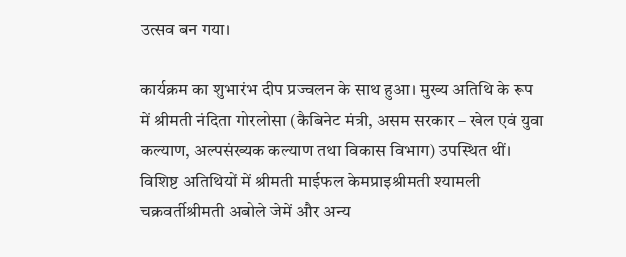उत्सव बन गया।

कार्यक्रम का शुभारंभ दीप प्रज्वलन के साथ हुआ। मुख्य अतिथि के रूप में श्रीमती नंदिता गोरलोसा (कैबिनेट मंत्री, असम सरकार – खेल एवं युवा कल्याण, अल्पसंख्यक कल्याण तथा विकास विभाग) उपस्थित थीं। विशिष्ट अतिथियों में श्रीमती माईफल केमप्राइश्रीमती श्यामली चक्रवर्तीश्रीमती अबोले जेमें और अन्य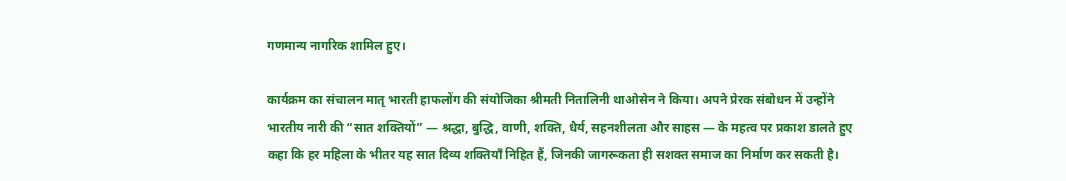गणमान्य नागरिक शामिल हुए।

कार्यक्रम का संचालन मातृ भारती हाफलोंग की संयोजिका श्रीमती नितालिनी थाओसेन ने किया। अपने प्रेरक संबोधन में उन्होंने भारतीय नारी की “सात शक्तियों” — श्रद्धा, बुद्धि, वाणी, शक्ति, धैर्य, सहनशीलता और साहस — के महत्व पर प्रकाश डालते हुए कहा कि हर महिला के भीतर यह सात दिव्य शक्तियाँ निहित हैं, जिनकी जागरूकता ही सशक्त समाज का निर्माण कर सकती है।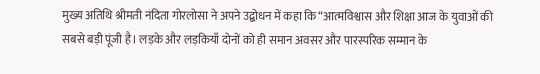मुख्य अतिथि श्रीमती नंदिता गोरलोसा ने अपने उद्बोधन में कहा कि “आत्मविश्वास और शिक्षा आज के युवाओं की सबसे बड़ी पूंजी है। लड़के और लड़कियाँ दोनों को ही समान अवसर और पारस्परिक सम्मान के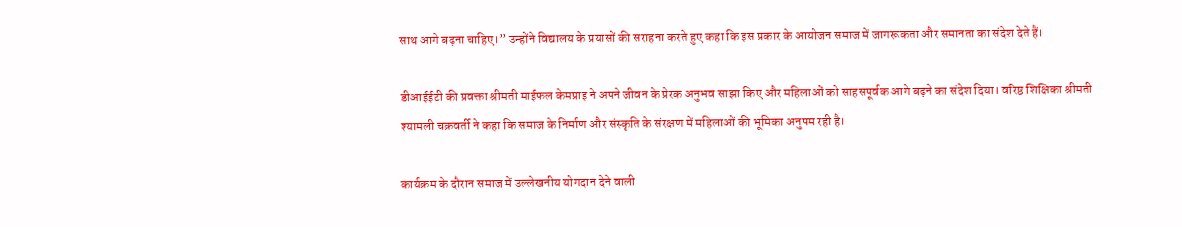साथ आगे बढ़ना चाहिए।” उन्होंने विद्यालय के प्रयासों की सराहना करते हुए कहा कि इस प्रकार के आयोजन समाज में जागरूकता और समानता का संदेश देते हैं।

डीआईईटी की प्रवक्ता श्रीमती माईफल केमप्राइ ने अपने जीवन के प्रेरक अनुभव साझा किए और महिलाओं को साहसपूर्वक आगे बढ़ने का संदेश दिया। वरिष्ठ शिक्षिका श्रीमती श्यामली चक्रवर्ती ने कहा कि समाज के निर्माण और संस्कृति के संरक्षण में महिलाओं की भूमिका अनुपम रही है।

कार्यक्रम के दौरान समाज में उल्लेखनीय योगदान देने वाली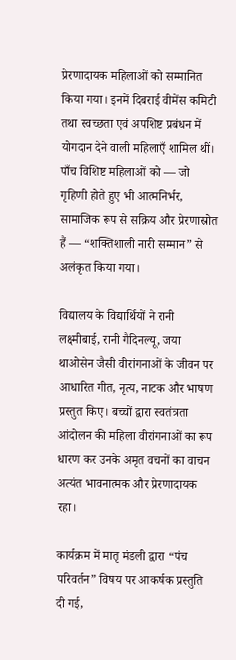प्रेरणादायक महिलाओं को सम्मानित किया गया। इनमें दिबराई वीमेंस कमिटी तथा स्वच्छता एवं अपशिष्ट प्रबंधन में योगदान देने वाली महिलाएँ शामिल थीं। पाँच विशिष्ट महिलाओं को — जो गृहिणी होते हुए भी आत्मनिर्भर, सामाजिक रूप से सक्रिय और प्रेरणास्रोत हैं — “शक्तिशाली नारी सम्मान” से अलंकृत किया गया।

विद्यालय के विद्यार्थियों ने रानी लक्ष्मीबाई, रानी गैदिनल्यू, जया थाओसेन जैसी वीरांगनाओं के जीवन पर आधारित गीत, नृत्य, नाटक और भाषण प्रस्तुत किए। बच्चों द्वारा स्वतंत्रता आंदोलन की महिला वीरांगनाओं का रूप धारण कर उनके अमृत वचनों का वाचन अत्यंत भावनात्मक और प्रेरणादायक रहा।

कार्यक्रम में मातृ मंडली द्वारा “पंच परिवर्तन” विषय पर आकर्षक प्रस्तुति दी गई,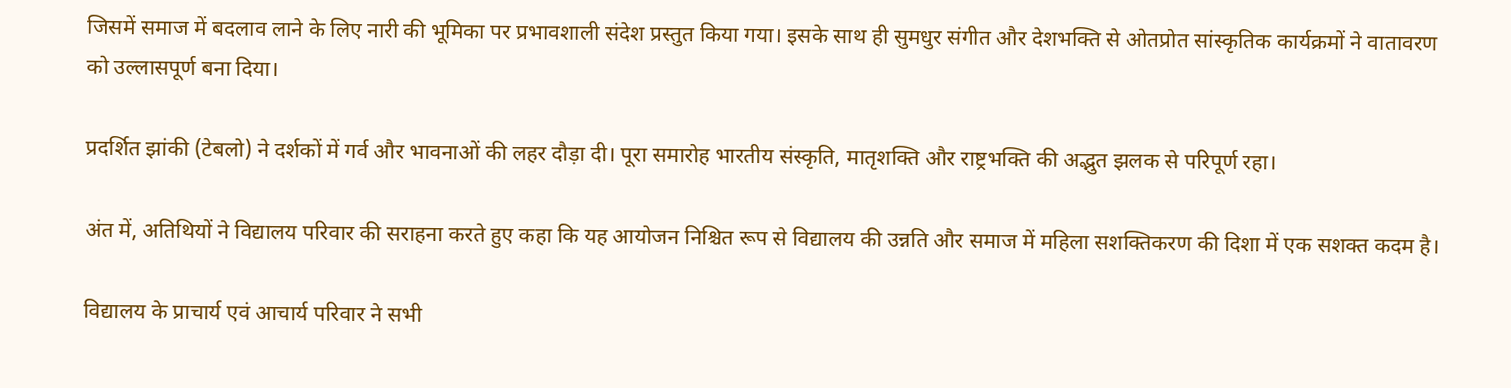जिसमें समाज में बदलाव लाने के लिए नारी की भूमिका पर प्रभावशाली संदेश प्रस्तुत किया गया। इसके साथ ही सुमधुर संगीत और देशभक्ति से ओतप्रोत सांस्कृतिक कार्यक्रमों ने वातावरण को उल्लासपूर्ण बना दिया।

प्रदर्शित झांकी (टेबलो) ने दर्शकों में गर्व और भावनाओं की लहर दौड़ा दी। पूरा समारोह भारतीय संस्कृति, मातृशक्ति और राष्ट्रभक्ति की अद्भुत झलक से परिपूर्ण रहा।

अंत में, अतिथियों ने विद्यालय परिवार की सराहना करते हुए कहा कि यह आयोजन निश्चित रूप से विद्यालय की उन्नति और समाज में महिला सशक्तिकरण की दिशा में एक सशक्त कदम है।

विद्यालय के प्राचार्य एवं आचार्य परिवार ने सभी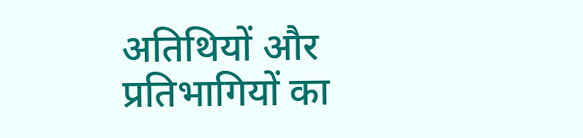अतिथियों और प्रतिभागियों का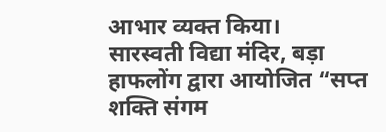आभार व्यक्त किया।
सारस्वती विद्या मंदिर, बड़ा हाफलोंग द्वारा आयोजित “सप्त शक्ति संगम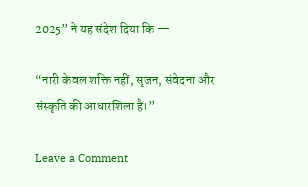2025” ने यह संदेश दिया कि —

“नारी केवल शक्ति नहीं, सृजन, संवेदना और संस्कृति की आधारशिला है।”

Leave a Comment